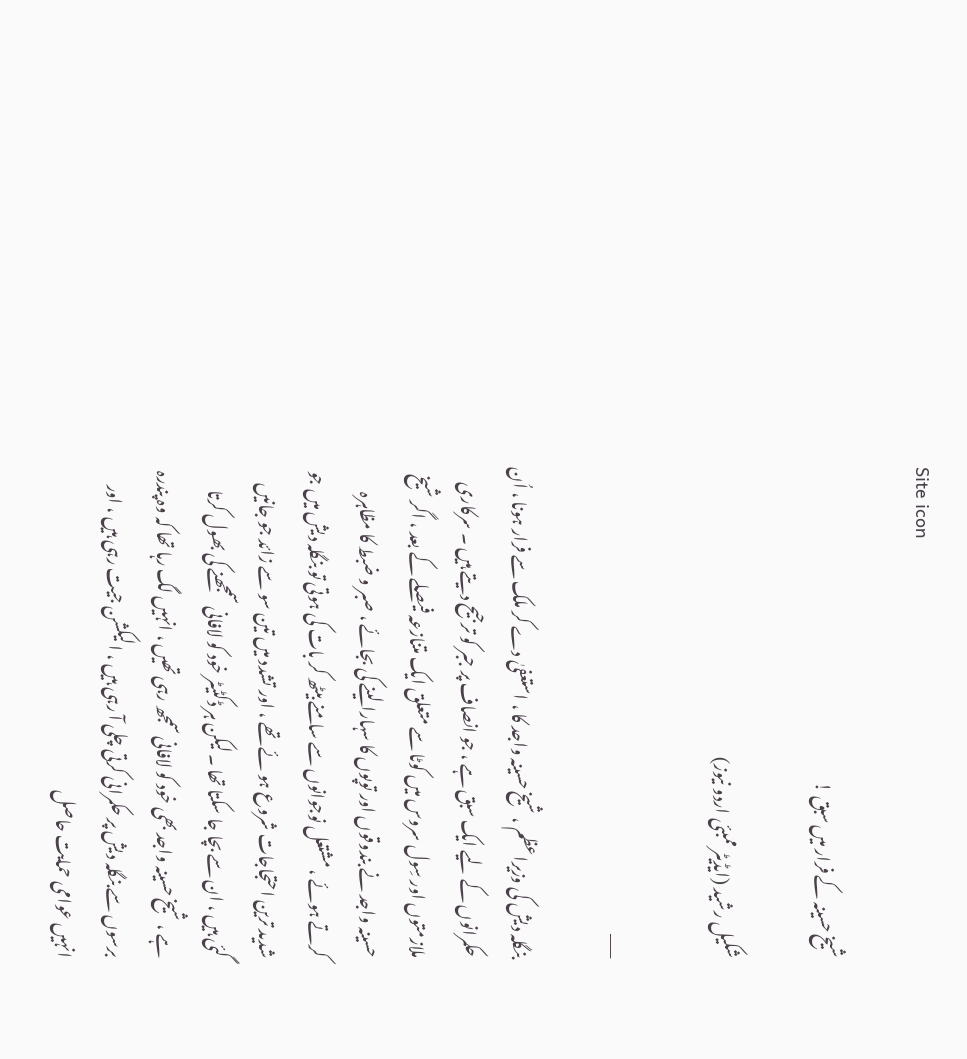Site icon

شیخ حسینہ کے فرار میں سبق !

شکیل رشید (ایڈیٹر ممبئی اردو نیوز)

___

بنگلہ دیش کی وزیراعظم ، شیخ حسینہ واجد کا ، استعفیٰ دے کر ملک سے فرار ہونا ، اُن حکمرانوں کے لیے ایک سبق ہے ، جو انصاف پر جبر کو ترجیح دیتے ہیں ۔ سرکاری ملازمتوں اور سِول سروس میں کوٹا سے متعلق ایک متنازعہ فیصلے کے بعد ، اگر شیخ حسینہ واجد نے بندوقوں اور توپوں کا سہارا لینے کی بجائے ، صبر و ضبط کا مظاہرہ کرتے ہوئے ، مشتعل نوجوانوں سے سامنے بیٹھ کر بات کی ہوتی تو بنگلہ دیش میں جو شدید ترین احتجاجات شروع ہو ئے تھے ، اور تشدد میں تین سو سے زائد جو جانیں گئی ہیں ، ان سے بچا جا سکتا تھا ۔ لیکن ہر ڈکٹیٹر خود کو لافانی سمجھنے کی بھول کرتا ہے ، شیخ حسینہ واجد بھی خود کو لافانی سمجھ رہی تھیں ، انہیں لگ رہا تھا کہ وہ پندرہ برسوں سے بنگلہ دیش پر حکمرانی کرتی چلی آ رہی ہیں ، الیکشن جیت رہی ہیں ، اور انہیں عوامی حمایت حاصل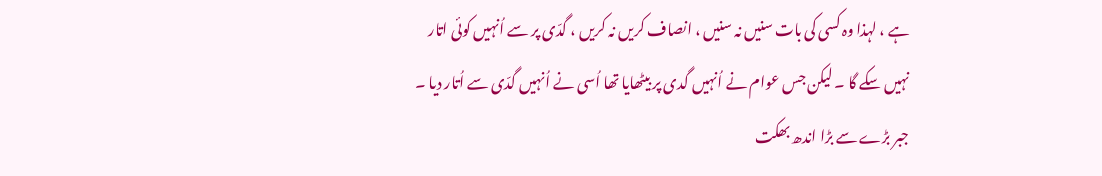ہے ، لہذا وہ کسی کی بات سنیں نہ سنیں ، انصاف کریں نہ کریں ، گدّی پر سے اُنہیں کوئی اتار نہیں سکے گا ۔ لیکن جس عوام نے اُنہیں گدی پر بیٹھایا تھا اُسی نے اُنہیں گدّی سے اُتار دیا ۔ جبر بڑے سے بڑا اندھ بھکت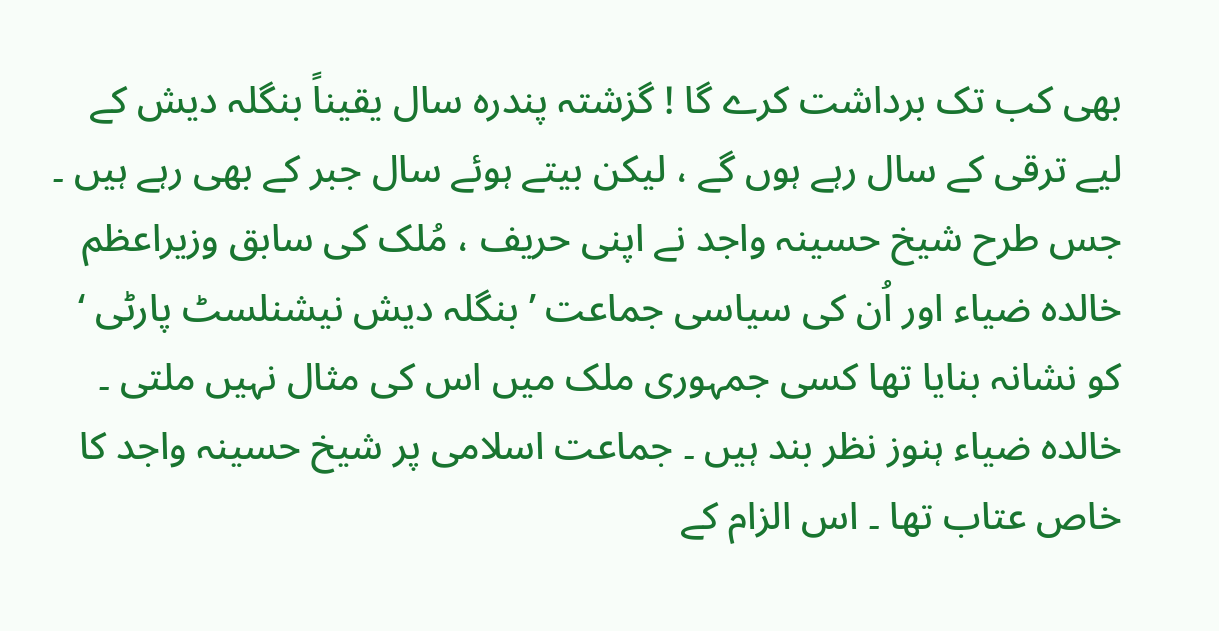بھی کب تک برداشت کرے گا ! گزشتہ پندرہ سال یقیناً بنگلہ دیش کے لیے ترقی کے سال رہے ہوں گے ، لیکن بیتے ہوئے سال جبر کے بھی رہے ہیں ۔ جس طرح شیخ حسینہ واجد نے اپنی حریف ، مُلک کی سابق وزیراعظم خالدہ ضیاء اور اُن کی سیاسی جماعت ’ بنگلہ دیش نیشنلسٹ پارٹی ‘ کو نشانہ بنایا تھا کسی جمہوری ملک میں اس کی مثال نہیں ملتی ۔ خالدہ ضیاء ہنوز نظر بند ہیں ۔ جماعت اسلامی پر شیخ حسینہ واجد کا خاص عتاب تھا ۔ اس الزام کے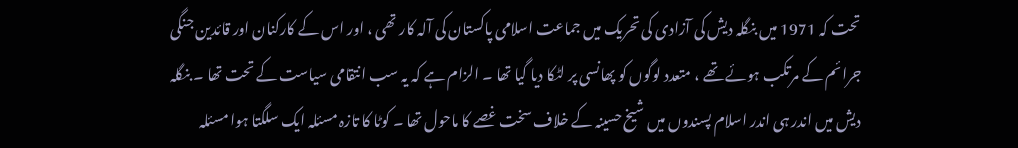تحت کہ 1971 میں بنگلہ دیش کی آزادی کی تحریک میں جماعت اسلامی پاکستان کی آلہ کار تھی ، اور اس کے کارکنان اور قائدین جنگی جرائم کے مرتکب ہوئے تھے ، متعدد لوگوں کو پھانسی پر لٹکا دیا گیا تھا ۔ الزام ہے کہ یہ سب انتقامی سیاست کے تحت تھا ۔ بنگلہ دیش میں اندر ہی اندر اسلام پسندوں میں شیخ حسینہ کے خلاف سخت غصے کا ماحول تھا ۔ کوٹا کا تازہ مسئلہ ایک سلگتا ہوا مسئلہ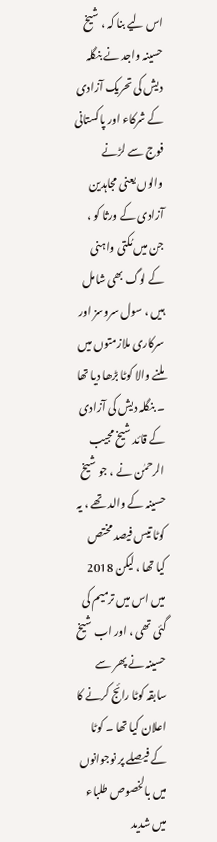اس لیے بنا کہ ، شیخ حسینہ واجد نے بنگلہ دیش کی تحریک آزادی کے شرکاء اور پاکستانی فوج سے لڑنے والوں یعنی مجاہدین آزادی کے ورثا کو ، جن میں مُکتی واہنی کے لوگ بھی شامل ہیں ، سول سروسز اور سرکاری ملازمتوں میں ملنے والا کوٹا بڑھا دیا تھا ۔ بنگلہ دیش کی آزادی کے قائد شیخ مجیب الرحمٰن نے ، جو شیخ حسینہ کے والد تھے ، یہ کوٹا تیس فیصد مختص کیا تھا ، لیکن 2018 میں اس میں ترمیم کی گئی تھی ، اور اب شیخ حسینہ نے پھر سے سابقہ کوٹا رائج کرنے کا اعلان کیا تھا ۔ کوٹا کے فیصلے پر نوجوانوں میں بالخصوص طلباء میں شدید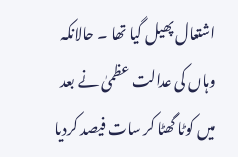اشتعال پھیل گیا تھا ۔ حالانکہ وہاں کی عدالت عظمیٰ نے بعد میں کوٹا گھٹا کر سات فیصد کردیا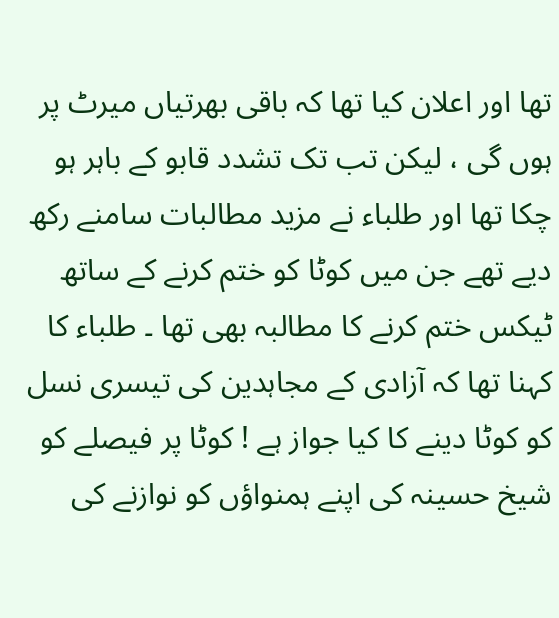تھا اور اعلان کیا تھا کہ باقی بھرتیاں میرٹ پر ہوں گی ، لیکن تب تک تشدد قابو کے باہر ہو چکا تھا اور طلباء نے مزید مطالبات سامنے رکھ دیے تھے جن میں کوٹا کو ختم کرنے کے ساتھ ٹیکس ختم کرنے کا مطالبہ بھی تھا ۔ طلباء کا کہنا تھا کہ آزادی کے مجاہدین کی تیسری نسل کو کوٹا دینے کا کیا جواز ہے ! کوٹا پر فیصلے کو شیخ حسینہ کی اپنے ہمنواؤں کو نوازنے کی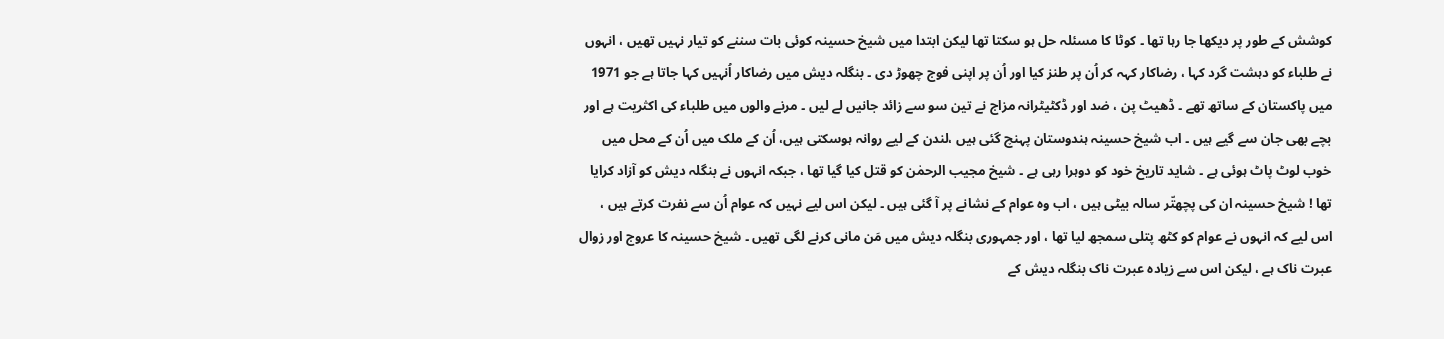کوشش کے طور پر دیکھا جا رہا تھا ۔ کوٹا کا مسئلہ حل ہو سکتا تھا لیکن ابتدا میں شیخ حسینہ کوئی بات سننے کو تیار نہیں تھیں ، انہوں نے طلباء کو دہشت گرد کہا ، رضاکار کہہ کر اُن پر طنز کیا اور اُن پر اپنی فوج چھوڑ دی ۔ بنگلہ دیش میں رضاکار اُنہیں کہا جاتا ہے جو 1971 میں پاکستان کے ساتھ تھے ۔ ڈھیٹ پن ، ضد اور ڈکٹیٹرانہ مزاج نے تین سو سے زائد جانیں لے لیں ۔ مرنے والوں میں طلباء کی اکثریت ہے اور بچے بھی جان سے گیے ہیں ۔ اب شیخ حسینہ ہندوستان پہنچ گئی ہیں ،لندن کے لیے روانہ ہوسکتی ہیں، اُن کے ملک میں اُن کے محل میں خوب لوٹ پاٹ ہوئی ہے ۔ شاید تاریخ خود کو دوہرا رہی ہے ۔ شیخ مجیب الرحمٰن کو قتل کیا گیا تھا ، جبکہ انہوں نے بنگلہ دیش کو آزاد کرایا تھا ! شیخ حسینہ ان کی پچھتّر سالہ بیٹی ہیں ، اب وہ عوام کے نشانے پر آ گئی ہیں ۔ لیکن اس لیے نہیں کہ عوام اُن سے نفرت کرتے ہیں ، اس لیے کہ انہوں نے عوام کو کٹھ پتلی سمجھ لیا تھا ، اور جمہوری بنگلہ دیش میں مَن مانی کرنے لگی تھیں ۔ شیخ حسینہ کا عروج اور زوال عبرت ناک ہے ، لیکن اس سے زیادہ عبرت ناک بنگلہ دیش کے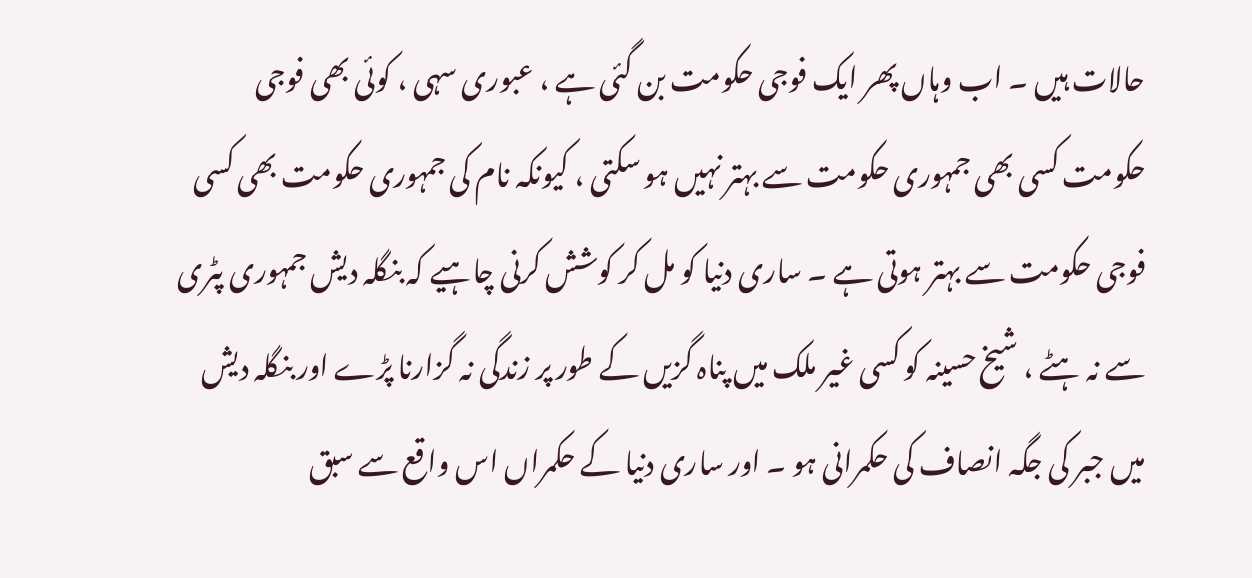حالات ہیں ۔ اب وہاں پھر ایک فوجی حکومت بن گئی ہے ، عبوری سہی ، کوئی بھی فوجی حکومت کسی بھی جمہوری حکومت سے بہتر نہیں ہو سکتی ، کیونکہ نام کی جمہوری حکومت بھی کسی فوجی حکومت سے بہتر ہوتی ہے ۔ ساری دنیا کو مل کر کوشش کرنی چاہیے کہ بنگلہ دیش جمہوری پٹری سے نہ ہٹے ، شیخ حسینہ کو کسی غیر ملک میں پناہ گزیں کے طور پر زندگی نہ گزارنا پڑے اور بنگلہ دیش میں جبر کی جگہ انصاف کی حکمرانی ہو ۔ اور ساری دنیا کے حکمراں اس واقع سے سبق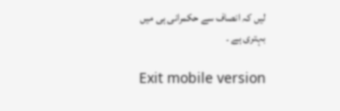لیں کہ انصاف سے حکمرانی ہی میں بہتری ہے ۔

Exit mobile version